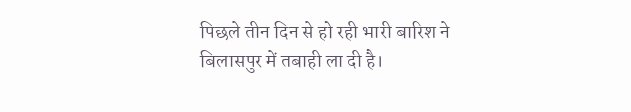पिछले तीन दिन से हो रही भारी बारिश ने बिलासपुर में तबाही ला दी है।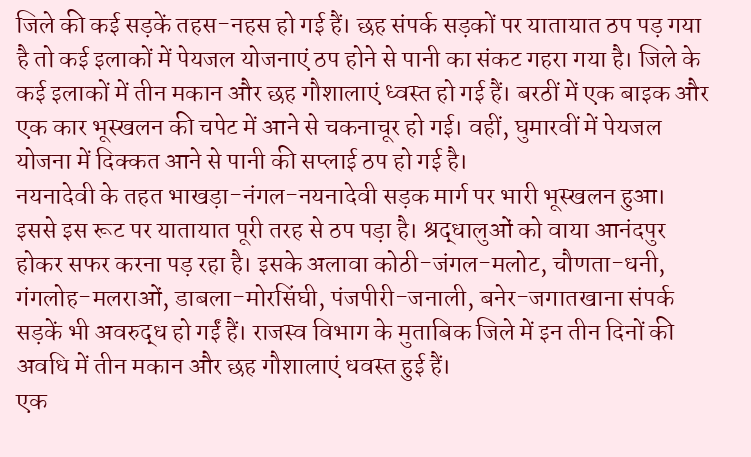जिले की कई सड़कें तहस-नहस हो गई हैं। छह संपर्क सड़कों पर यातायात ठप पड़ गया है तो कई इलाकों में पेयजल योजनाएं ठप होने से पानी का संकट गहरा गया है। जिले के कई इलाकों में तीन मकान और छह गौशालाएं ध्वस्त हो गई हैं। बरठीं में एक बाइक और एक कार भूस्खलन की चपेट में आने से चकनाचूर हो गई। वहीं, घुमारवीं में पेयजल योजना में दिक्कत आने से पानी की सप्लाई ठप हो गई है।
नयनादेवी के तहत भाखड़ा-नंगल-नयनादेवी सड़क मार्ग पर भारी भूस्खलन हुआ। इससे इस रूट पर यातायात पूरी तरह से ठप पड़ा है। श्रद्धालुओं को वाया आनंदपुर होकर सफर करना पड़ रहा है। इसके अलावा कोठी-जंगल-मलोट, चौणता-धनी, गंगलोह-मलराओं, डाबला-मोरसिंघी, पंजपीरी-जनाली, बनेर-जगातखाना संपर्क सड़कें भी अवरुद्ध हो गईं हैं। राजस्व विभाग के मुताबिक जिले में इन तीन दिनों की अवधि में तीन मकान और छह गौशालाएं धवस्त हुई हैं।
एक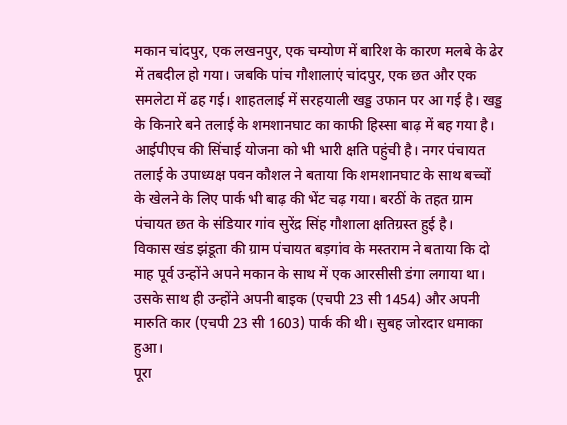मकान चांदपुर, एक लखनपुर, एक चम्योण में बारिश के कारण मलबे के ढेर में तबदील हो गया। जबकि पांच गौशालाएं चांदपुर, एक छत और एक समलेटा में ढह गई। शाहतलाई में सरहयाली खड्ड उफान पर आ गई है। खड्ड के किनारे बने तलाई के शमशानघाट का काफी हिस्सा बाढ़ में बह गया है।
आईपीएच की सिंचाई योजना को भी भारी क्षति पहुंची है। नगर पंचायत तलाई के उपाध्यक्ष पवन कौशल ने बताया कि शमशानघाट के साथ बच्चों के खेलने के लिए पार्क भी बाढ़ की भेंट चढ़ गया। बरठीं के तहत ग्राम पंचायत छत के संडियार गांव सुरेंद्र सिंह गौशाला क्षतिग्रस्त हुई है।
विकास खंड झंडूता की ग्राम पंचायत बड़गांव के मस्तराम ने बताया कि दो माह पूर्व उन्होंने अपने मकान के साथ में एक आरसीसी डंगा लगाया था। उसके साथ ही उन्होंने अपनी बाइक (एचपी 23 सी 1454) और अपनी मारुति कार (एचपी 23 सी 1603) पार्क की थी। सुबह जोरदार धमाका हुआ।
पूरा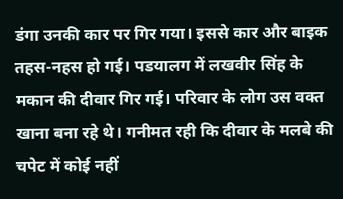डंगा उनकी कार पर गिर गया। इससे कार और बाइक तहस-नहस हो गई। पडयालग में लखवीर सिंह के मकान की दीवार गिर गई। परिवार के लोग उस वक्त खाना बना रहे थे। गनीमत रही कि दीवार के मलबे की चपेट में कोई नहीं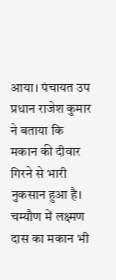आया। पंचायत उप प्रधान राजेश कुमार ने बताया कि मकान की दीवार गिरने से भारी नुकसान हुआ है। चम्यौण में लक्ष्मण दास का मकान भी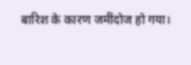बारिश के कारण जमींदोज हो गया।